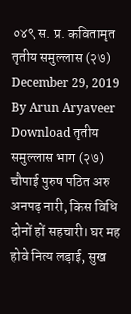०४९ स. प्र. कवितामृत तृतीय समुल्लास (२७) December 29, 2019 By Arun Aryaveer Download तृतीय समुल्लास भाग (२७) चौपाई पुरुष पठित अरु अनपढ़ नारी, किस विधि दोनों हों सहचारी। घर मह होवे नित्य लड़ाई, सुख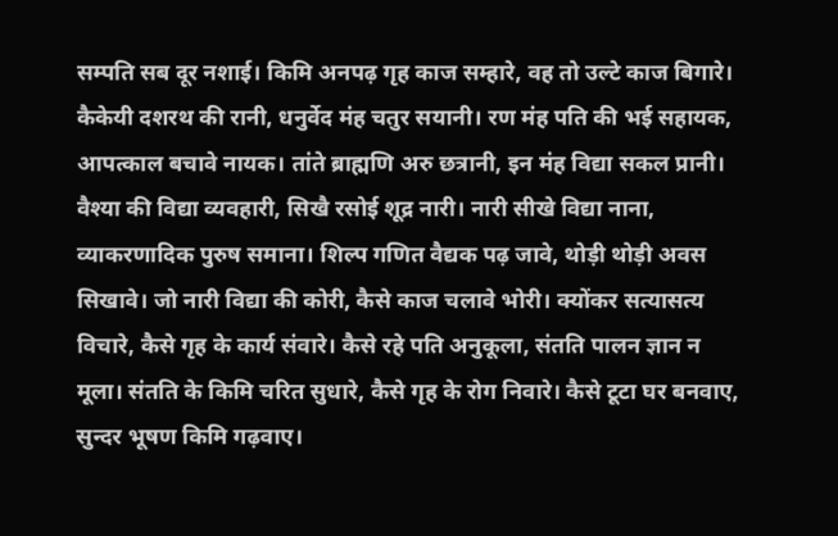सम्पति सब दूर नशाई। किमि अनपढ़ गृह काज सम्हारे, वह तो उल्टे काज बिगारे। कैकेयी दशरथ की रानी, धनुर्वेद मंह चतुर सयानी। रण मंह पति की भई सहायक, आपत्काल बचावे नायक। तांते ब्राह्मणि अरु छत्रानी, इन मंह विद्या सकल प्रानी। वैश्या की विद्या व्यवहारी, सिखै रसोई शूद्र नारी। नारी सीखे विद्या नाना, व्याकरणादिक पुरुष समाना। शिल्प गणित वैद्यक पढ़ जावे, थोड़ी थोड़ी अवस सिखावे। जो नारी विद्या की कोरी, कैसे काज चलावे भोरी। क्योंकर सत्यासत्य विचारे, कैसे गृह के कार्य संवारे। कैसे रहे पति अनुकूला, संतति पालन ज्ञान न मूला। संतति के किमि चरित सुधारे, कैसे गृह के रोग निवारे। कैसे टूटा घर बनवाए, सुन्दर भूषण किमि गढ़वाए।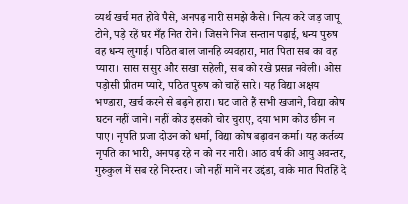व्यर्थ खर्च मत होवे पैसे, अनपढ़ नारी समझे कैसे। नित्य करे जड़ जापू टोने, पड़े रहें घर मँह नित रोने। जिसने निज सन्तान पढ़ाई, धन्य पुरुष वह धन्य लुगाई। पठित बाल जानहि व्यवहारा, मात पिता सब का वह प्यारा। सास ससुर और सखा सहेली, सब को रखे प्रसन्न नवेली। ओस पड़ोसी प्रीतम प्यारे, पठित पुरुष को चाहें सारे। यह विद्या अक्षय भण्डारा, खर्च करने से बढ़ने हारा। घट जाते हैं सभी खजाने, विद्या कोष घटन नहीं जाने। नहीं कोउ इसको चोर चुराए, दया भाग कोउ छीन न पाए। नृपति प्रजा दोउन को धर्मा, विद्या कोष बढ़ावन कर्मा। यह कर्तव्य नृपति का भारी, अनपढ़ रहे न को नर नारी। आठ वर्ष की आयु अवन्तर, गुरुकुल में सब रहे निरन्तर। जो नहीं मानें नर उद्दंडा, वाके मात पितहिं दे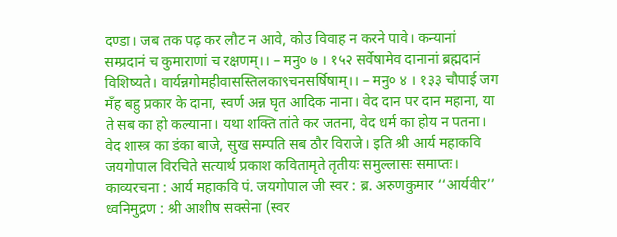दण्डा। जब तक पढ़ कर लौट न आवे, कोउ विवाह न करने पावे। कन्यानां सम्प्रदानं च कुमाराणां च रक्षणम्।। – मनु० ७ । १५२ सर्वेषामेव दानानां ब्रह्मदानं विशिष्यते। वार्यन्नगोमहीवासस्तिलका९चनसर्षिषाम्।। – मनु० ४ । १३३ चौपाई जग मँह बहु प्रकार के दाना, स्वर्ण अन्न घृत आदिक नाना। वेद दान पर दान महाना, या ते सब का हो कल्याना। यथा शक्ति तांते कर जतना, वेद धर्म का होय न पतना। वेद शास्त्र का डंका बाजे, सुख सम्पति सब ठौर विराजे। इति श्री आर्य महाकवि जयगोपाल विरचिते सत्यार्थ प्रकाश कवितामृते तृतीयः समुल्लासः समाप्तः। काव्यरचना : आर्य महाकवि पं. जयगोपाल जी स्वर : ब्र. अरुणकुमार ‘‘आर्यवीर’’ ध्वनिमुद्रण : श्री आशीष सक्सेना (स्वर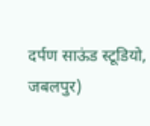दर्पण साऊंड स्टूडियो, जबलपुर)